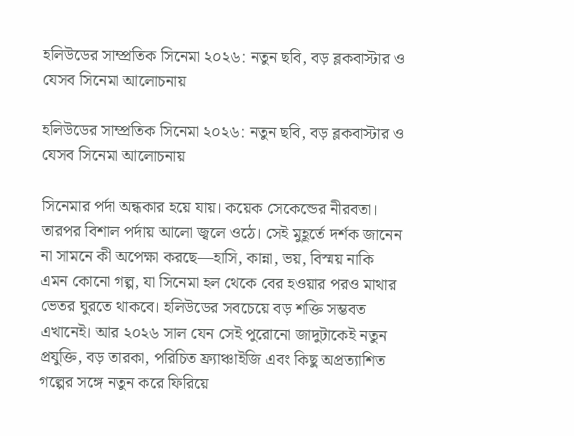হলিউডের সাম্প্রতিক সিনেমা ২০২৬: নতুন ছবি, বড় ব্লকবাস্টার ও যেসব সিনেমা আলোচনায়

হলিউডের সাম্প্রতিক সিনেমা ২০২৬: নতুন ছবি, বড় ব্লকবাস্টার ও যেসব সিনেমা আলোচনায়

সিনেমার পর্দা অন্ধকার হয়ে যায়। কয়েক সেকেন্ডের নীরবতা। তারপর বিশাল পর্দায় আলো জ্বলে ওঠে। সেই মুহূর্তে দর্শক জানেন না সামনে কী অপেক্ষা করছে—হাসি, কান্না, ভয়, বিস্ময় নাকি এমন কোনো গল্প, যা সিনেমা হল থেকে বের হওয়ার পরও মাথার ভেতর ঘুরতে থাকবে। হলিউডের সবচেয়ে বড় শক্তি সম্ভবত এখানেই। আর ২০২৬ সাল যেন সেই পুরোনো জাদুটাকেই নতুন প্রযুক্তি, বড় তারকা, পরিচিত ফ্র্যাঞ্চাইজি এবং কিছু অপ্রত্যাশিত গল্পের সঙ্গে নতুন করে ফিরিয়ে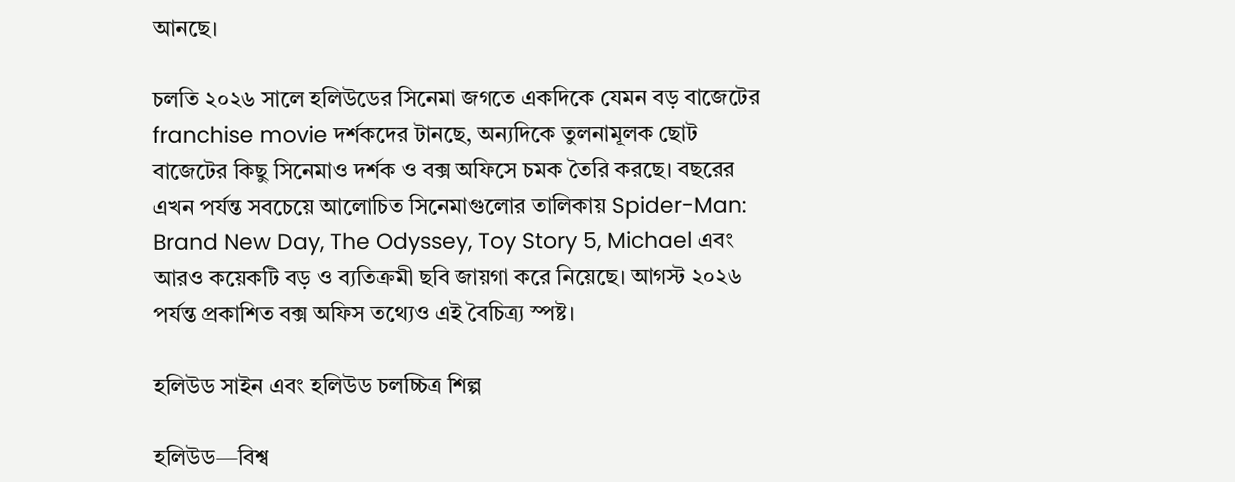আনছে।

চলতি ২০২৬ সালে হলিউডের সিনেমা জগতে একদিকে যেমন বড় বাজেটের franchise movie দর্শকদের টানছে, অন্যদিকে তুলনামূলক ছোট বাজেটের কিছু সিনেমাও দর্শক ও বক্স অফিসে চমক তৈরি করছে। বছরের এখন পর্যন্ত সবচেয়ে আলোচিত সিনেমাগুলোর তালিকায় Spider-Man: Brand New Day, The Odyssey, Toy Story 5, Michael এবং আরও কয়েকটি বড় ও ব্যতিক্রমী ছবি জায়গা করে নিয়েছে। আগস্ট ২০২৬ পর্যন্ত প্রকাশিত বক্স অফিস তথ্যেও এই বৈচিত্র্য স্পষ্ট।

হলিউড সাইন এবং হলিউড চলচ্চিত্র শিল্প

হলিউড—বিশ্ব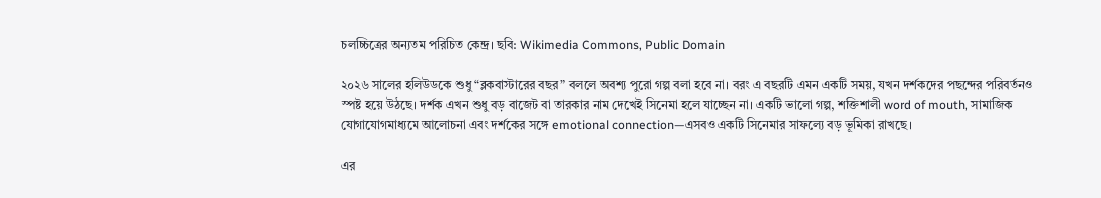চলচ্চিত্রের অন্যতম পরিচিত কেন্দ্র। ছবি: Wikimedia Commons, Public Domain

২০২৬ সালের হলিউডকে শুধু “ব্লকবাস্টারের বছর” বললে অবশ্য পুরো গল্প বলা হবে না। বরং এ বছরটি এমন একটি সময়, যখন দর্শকদের পছন্দের পরিবর্তনও স্পষ্ট হয়ে উঠছে। দর্শক এখন শুধু বড় বাজেট বা তারকার নাম দেখেই সিনেমা হলে যাচ্ছেন না। একটি ভালো গল্প, শক্তিশালী word of mouth, সামাজিক যোগাযোগমাধ্যমে আলোচনা এবং দর্শকের সঙ্গে emotional connection—এসবও একটি সিনেমার সাফল্যে বড় ভূমিকা রাখছে।

এর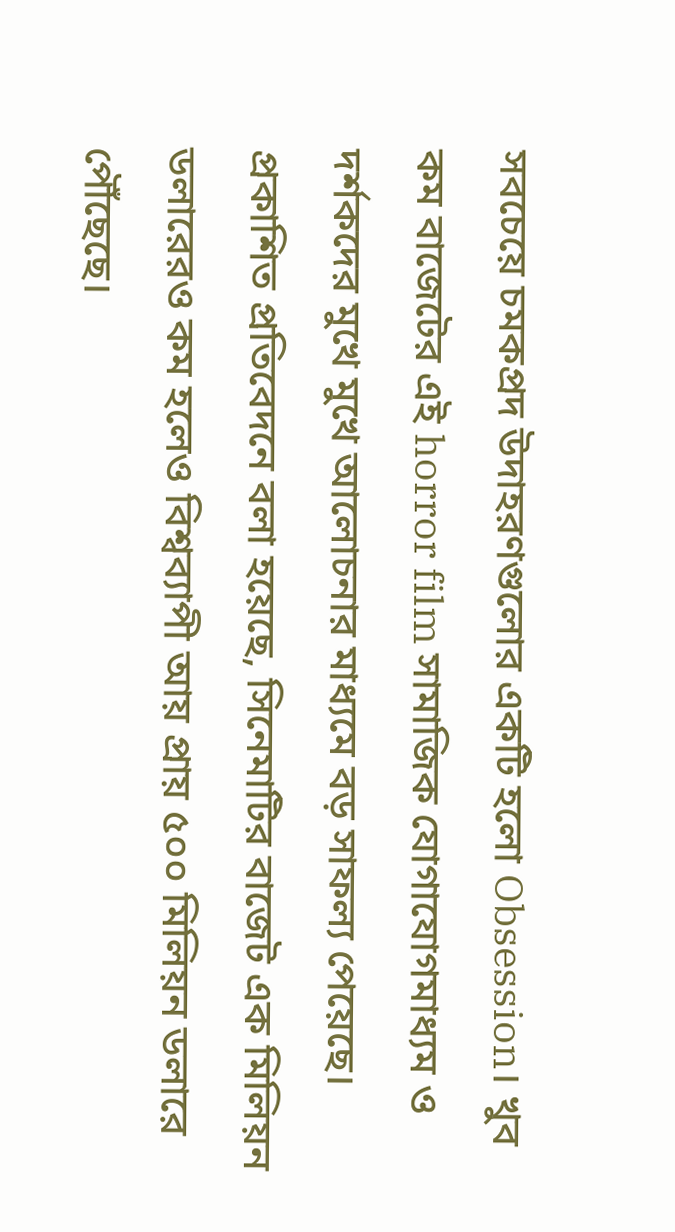সবচেয়ে চমকপ্রদ উদাহরণগুলোর একটি হলো Obsession। খুব কম বাজেটের এই horror film সামাজিক যোগাযোগমাধ্যম ও দর্শকদের মুখে মুখে আলোচনার মাধ্যমে বড় সাফল্য পেয়েছে। প্রকাশিত প্রতিবেদনে বলা হয়েছে, সিনেমাটির বাজেট এক মিলিয়ন ডলারেরও কম হলেও বিশ্বব্যাপী আয় প্রায় ৫০০ মিলিয়ন ডলারে পৌঁছেছে।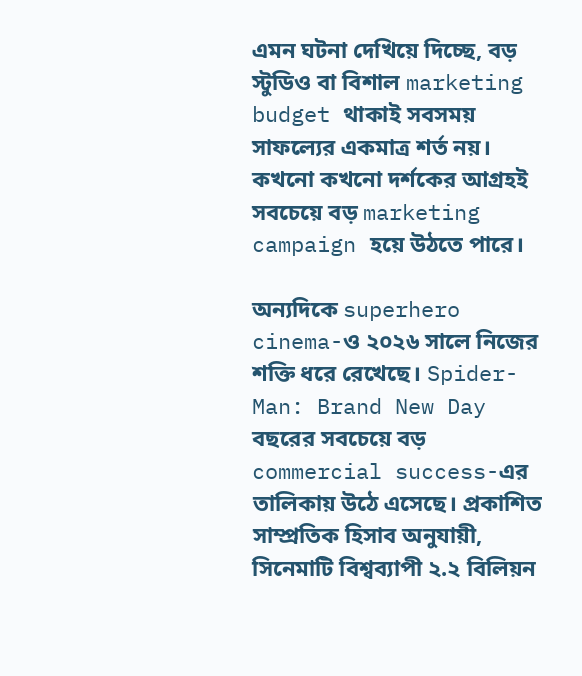এমন ঘটনা দেখিয়ে দিচ্ছে, বড় স্টুডিও বা বিশাল marketing budget থাকাই সবসময় সাফল্যের একমাত্র শর্ত নয়। কখনো কখনো দর্শকের আগ্রহই সবচেয়ে বড় marketing campaign হয়ে উঠতে পারে।

অন্যদিকে superhero cinema-ও ২০২৬ সালে নিজের শক্তি ধরে রেখেছে। Spider-Man: Brand New Day বছরের সবচেয়ে বড় commercial success-এর তালিকায় উঠে এসেছে। প্রকাশিত সাম্প্রতিক হিসাব অনুযায়ী, সিনেমাটি বিশ্বব্যাপী ২.২ বিলিয়ন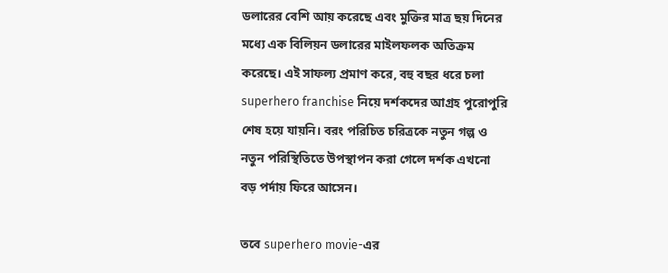ডলারের বেশি আয় করেছে এবং মুক্তির মাত্র ছয় দিনের মধ্যে এক বিলিয়ন ডলারের মাইলফলক অতিক্রম করেছে। এই সাফল্য প্রমাণ করে, বহু বছর ধরে চলা superhero franchise নিয়ে দর্শকদের আগ্রহ পুরোপুরি শেষ হয়ে যায়নি। বরং পরিচিত চরিত্রকে নতুন গল্প ও নতুন পরিস্থিতিতে উপস্থাপন করা গেলে দর্শক এখনো বড় পর্দায় ফিরে আসেন।

তবে superhero movie-এর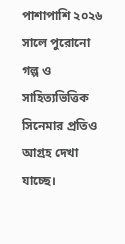পাশাপাশি ২০২৬ সালে পুরোনো গল্প ও সাহিত্যভিত্তিক সিনেমার প্রতিও আগ্রহ দেখা যাচ্ছে।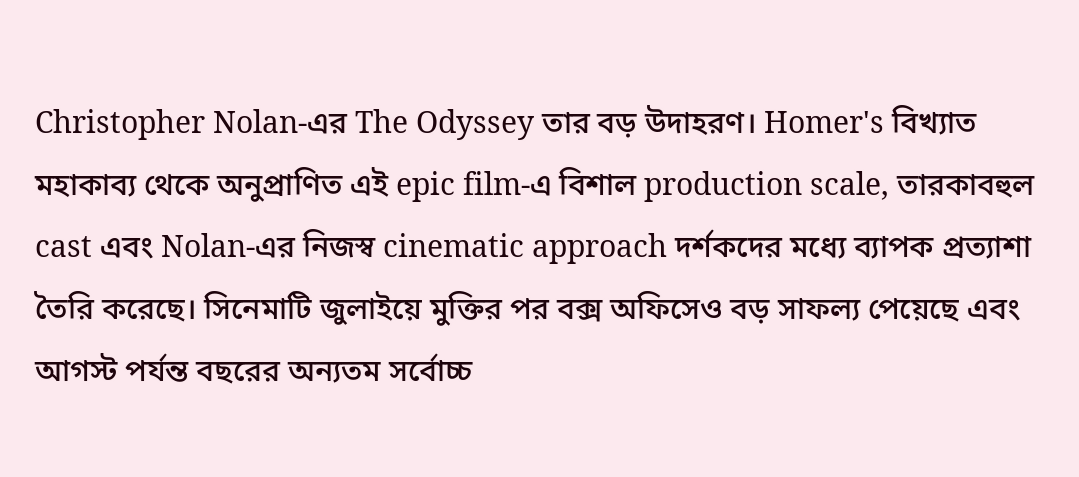Christopher Nolan-এর The Odyssey তার বড় উদাহরণ। Homer's বিখ্যাত মহাকাব্য থেকে অনুপ্রাণিত এই epic film-এ বিশাল production scale, তারকাবহুল cast এবং Nolan-এর নিজস্ব cinematic approach দর্শকদের মধ্যে ব্যাপক প্রত্যাশা তৈরি করেছে। সিনেমাটি জুলাইয়ে মুক্তির পর বক্স অফিসেও বড় সাফল্য পেয়েছে এবং আগস্ট পর্যন্ত বছরের অন্যতম সর্বোচ্চ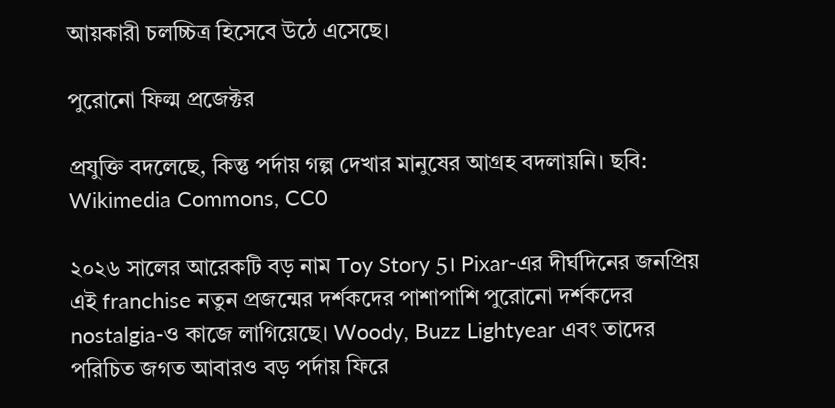আয়কারী চলচ্চিত্র হিসেবে উঠে এসেছে।

পুরোনো ফিল্ম প্রজেক্টর

প্রযুক্তি বদলেছে, কিন্তু পর্দায় গল্প দেখার মানুষের আগ্রহ বদলায়নি। ছবি: Wikimedia Commons, CC0

২০২৬ সালের আরেকটি বড় নাম Toy Story 5। Pixar-এর দীর্ঘদিনের জনপ্রিয় এই franchise নতুন প্রজন্মের দর্শকদের পাশাপাশি পুরোনো দর্শকদের nostalgia-ও কাজে লাগিয়েছে। Woody, Buzz Lightyear এবং তাদের পরিচিত জগত আবারও বড় পর্দায় ফিরে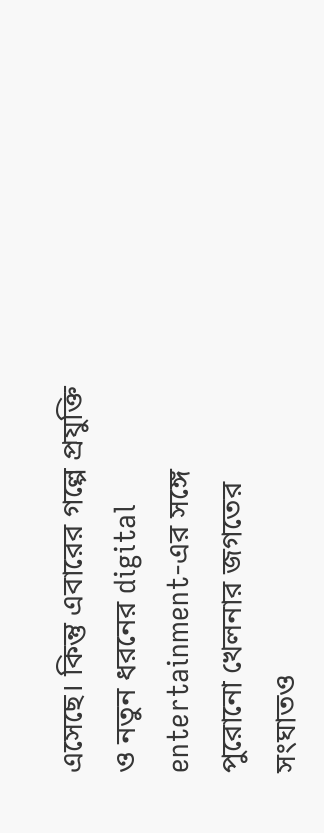এসেছে। কিন্তু এবারের গল্পে প্রযুক্তি ও নতুন ধরনের digital entertainment-এর সঙ্গে পুরোনো খেলনার জগতের সংঘাতও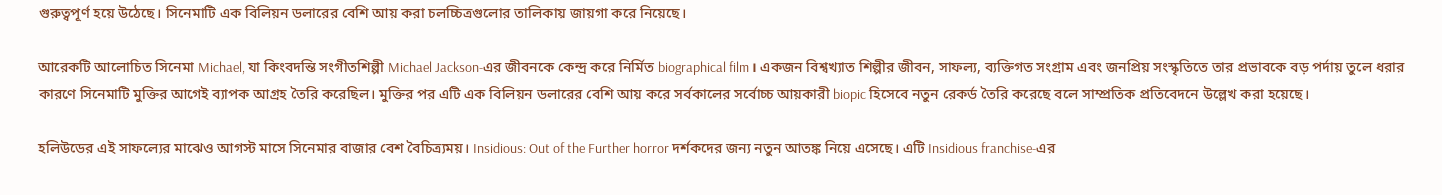গুরুত্বপূর্ণ হয়ে উঠেছে। সিনেমাটি এক বিলিয়ন ডলারের বেশি আয় করা চলচ্চিত্রগুলোর তালিকায় জায়গা করে নিয়েছে।

আরেকটি আলোচিত সিনেমা Michael, যা কিংবদন্তি সংগীতশিল্পী Michael Jackson-এর জীবনকে কেন্দ্র করে নির্মিত biographical film। একজন বিশ্বখ্যাত শিল্পীর জীবন, সাফল্য, ব্যক্তিগত সংগ্রাম এবং জনপ্রিয় সংস্কৃতিতে তার প্রভাবকে বড় পর্দায় তুলে ধরার কারণে সিনেমাটি মুক্তির আগেই ব্যাপক আগ্রহ তৈরি করেছিল। মুক্তির পর এটি এক বিলিয়ন ডলারের বেশি আয় করে সর্বকালের সর্বোচ্চ আয়কারী biopic হিসেবে নতুন রেকর্ড তৈরি করেছে বলে সাম্প্রতিক প্রতিবেদনে উল্লেখ করা হয়েছে।

হলিউডের এই সাফল্যের মাঝেও আগস্ট মাসে সিনেমার বাজার বেশ বৈচিত্র্যময়। Insidious: Out of the Further horror দর্শকদের জন্য নতুন আতঙ্ক নিয়ে এসেছে। এটি Insidious franchise-এর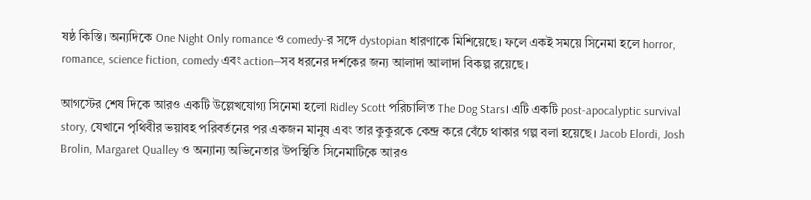ষষ্ঠ কিস্তি। অন্যদিকে One Night Only romance ও comedy-র সঙ্গে dystopian ধারণাকে মিশিয়েছে। ফলে একই সময়ে সিনেমা হলে horror, romance, science fiction, comedy এবং action—সব ধরনের দর্শকের জন্য আলাদা আলাদা বিকল্প রয়েছে।

আগস্টের শেষ দিকে আরও একটি উল্লেখযোগ্য সিনেমা হলো Ridley Scott পরিচালিত The Dog Stars। এটি একটি post-apocalyptic survival story, যেখানে পৃথিবীর ভয়াবহ পরিবর্তনের পর একজন মানুষ এবং তার কুকুরকে কেন্দ্র করে বেঁচে থাকার গল্প বলা হয়েছে। Jacob Elordi, Josh Brolin, Margaret Qualley ও অন্যান্য অভিনেতার উপস্থিতি সিনেমাটিকে আরও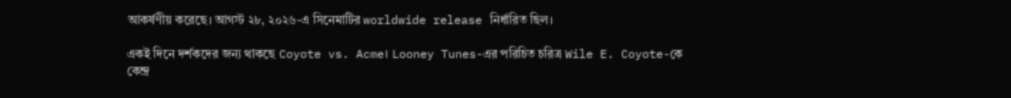আকর্ষণীয় করেছে। আগস্ট ২৮, ২০২৬-এ সিনেমাটির worldwide release নির্ধারিত ছিল।

একই দিনে দর্শকদের জন্য থাকছে Coyote vs. Acme। Looney Tunes-এর পরিচিত চরিত্র Wile E. Coyote-কে কেন্দ্র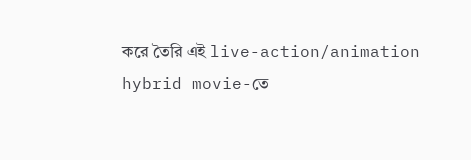করে তৈরি এই live-action/animation hybrid movie-তে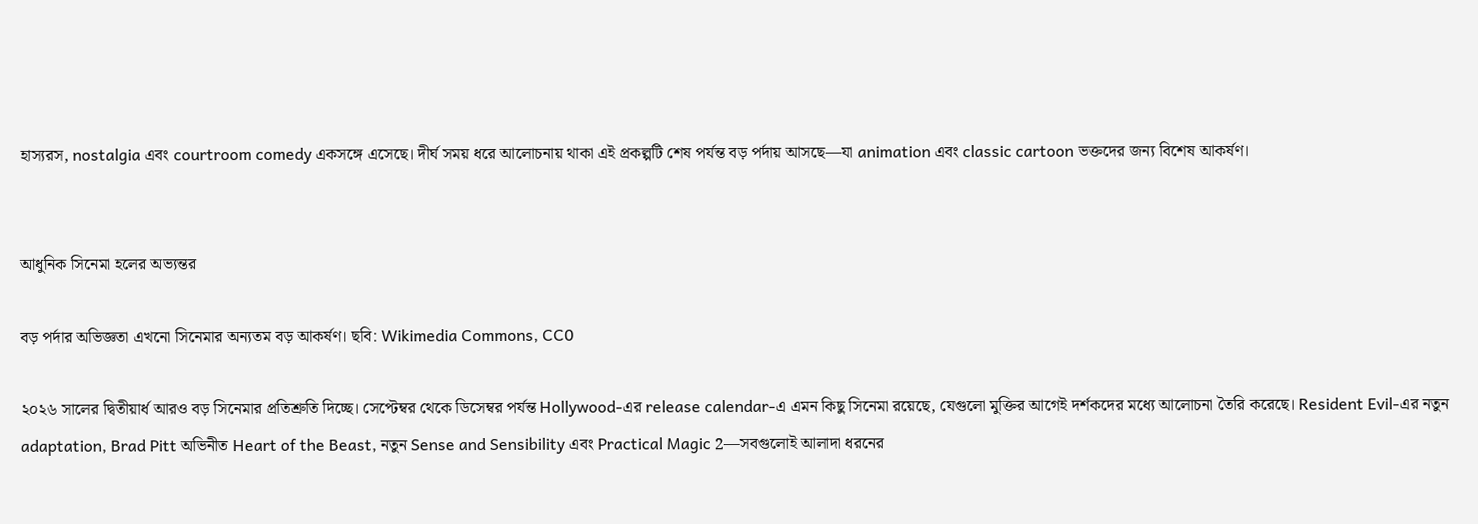হাস্যরস, nostalgia এবং courtroom comedy একসঙ্গে এসেছে। দীর্ঘ সময় ধরে আলোচনায় থাকা এই প্রকল্পটি শেষ পর্যন্ত বড় পর্দায় আসছে—যা animation এবং classic cartoon ভক্তদের জন্য বিশেষ আকর্ষণ।


আধুনিক সিনেমা হলের অভ্যন্তর

বড় পর্দার অভিজ্ঞতা এখনো সিনেমার অন্যতম বড় আকর্ষণ। ছবি: Wikimedia Commons, CC0

২০২৬ সালের দ্বিতীয়ার্ধ আরও বড় সিনেমার প্রতিশ্রুতি দিচ্ছে। সেপ্টেম্বর থেকে ডিসেম্বর পর্যন্ত Hollywood-এর release calendar-এ এমন কিছু সিনেমা রয়েছে, যেগুলো মুক্তির আগেই দর্শকদের মধ্যে আলোচনা তৈরি করেছে। Resident Evil-এর নতুন adaptation, Brad Pitt অভিনীত Heart of the Beast, নতুন Sense and Sensibility এবং Practical Magic 2—সবগুলোই আলাদা ধরনের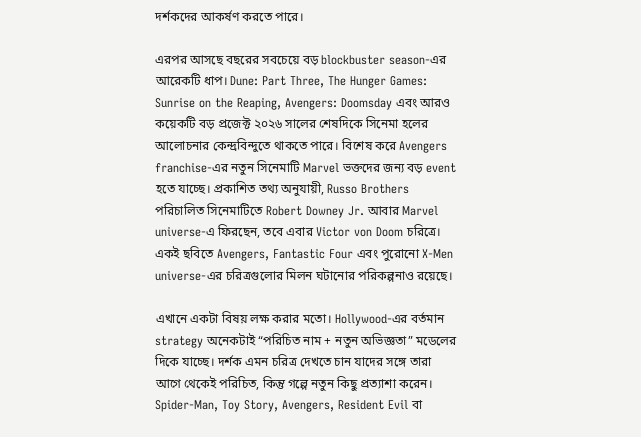দর্শকদের আকর্ষণ করতে পারে।

এরপর আসছে বছরের সবচেয়ে বড় blockbuster season-এর আরেকটি ধাপ। Dune: Part Three, The Hunger Games: Sunrise on the Reaping, Avengers: Doomsday এবং আরও কয়েকটি বড় প্রজেক্ট ২০২৬ সালের শেষদিকে সিনেমা হলের আলোচনার কেন্দ্রবিন্দুতে থাকতে পারে। বিশেষ করে Avengers franchise-এর নতুন সিনেমাটি Marvel ভক্তদের জন্য বড় event হতে যাচ্ছে। প্রকাশিত তথ্য অনুযায়ী, Russo Brothers পরিচালিত সিনেমাটিতে Robert Downey Jr. আবার Marvel universe-এ ফিরছেন, তবে এবার Victor von Doom চরিত্রে। একই ছবিতে Avengers, Fantastic Four এবং পুরোনো X-Men universe-এর চরিত্রগুলোর মিলন ঘটানোর পরিকল্পনাও রয়েছে।

এখানে একটা বিষয় লক্ষ করার মতো। Hollywood-এর বর্তমান strategy অনেকটাই “পরিচিত নাম + নতুন অভিজ্ঞতা” মডেলের দিকে যাচ্ছে। দর্শক এমন চরিত্র দেখতে চান যাদের সঙ্গে তারা আগে থেকেই পরিচিত, কিন্তু গল্পে নতুন কিছু প্রত্যাশা করেন। Spider-Man, Toy Story, Avengers, Resident Evil বা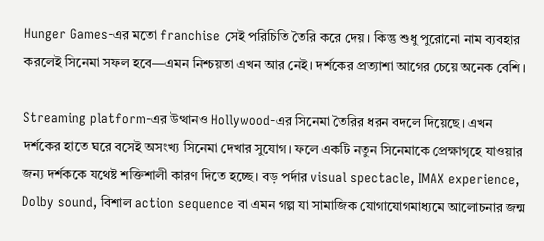Hunger Games-এর মতো franchise সেই পরিচিতি তৈরি করে দেয়। কিন্তু শুধু পুরোনো নাম ব্যবহার করলেই সিনেমা সফল হবে—এমন নিশ্চয়তা এখন আর নেই। দর্শকের প্রত্যাশা আগের চেয়ে অনেক বেশি।

Streaming platform-এর উত্থানও Hollywood-এর সিনেমা তৈরির ধরন বদলে দিয়েছে। এখন দর্শকের হাতে ঘরে বসেই অসংখ্য সিনেমা দেখার সুযোগ। ফলে একটি নতুন সিনেমাকে প্রেক্ষাগৃহে যাওয়ার জন্য দর্শককে যথেষ্ট শক্তিশালী কারণ দিতে হচ্ছে। বড় পর্দার visual spectacle, IMAX experience, Dolby sound, বিশাল action sequence বা এমন গল্প যা সামাজিক যোগাযোগমাধ্যমে আলোচনার জন্ম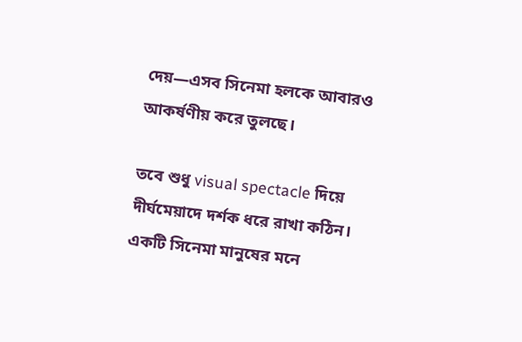দেয়—এসব সিনেমা হলকে আবারও আকর্ষণীয় করে তুলছে।

তবে শুধু visual spectacle দিয়ে দীর্ঘমেয়াদে দর্শক ধরে রাখা কঠিন। একটি সিনেমা মানুষের মনে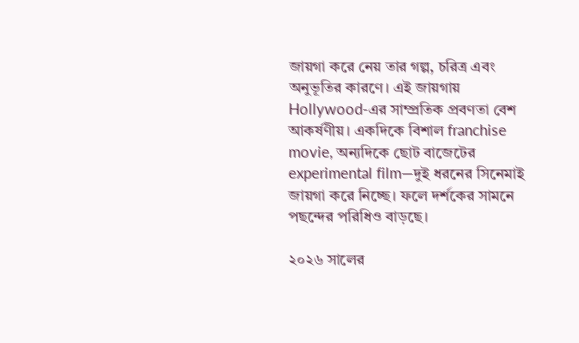জায়গা করে নেয় তার গল্প, চরিত্র এবং অনুভূতির কারণে। এই জায়গায় Hollywood-এর সাম্প্রতিক প্রবণতা বেশ আকর্ষণীয়। একদিকে বিশাল franchise movie, অন্যদিকে ছোট বাজেটের experimental film—দুই ধরনের সিনেমাই জায়গা করে নিচ্ছে। ফলে দর্শকের সামনে পছন্দের পরিধিও বাড়ছে।

২০২৬ সালের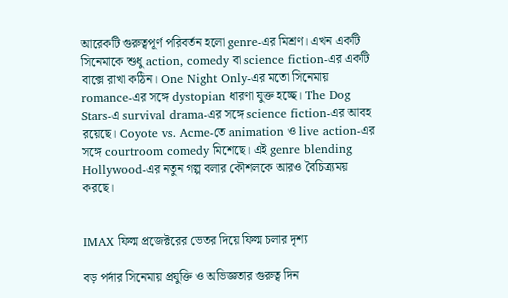আরেকটি গুরুত্বপূর্ণ পরিবর্তন হলো genre-এর মিশ্রণ। এখন একটি সিনেমাকে শুধু action, comedy বা science fiction-এর একটি বাক্সে রাখা কঠিন। One Night Only-এর মতো সিনেমায় romance-এর সঙ্গে dystopian ধারণা যুক্ত হচ্ছে। The Dog Stars-এ survival drama-এর সঙ্গে science fiction-এর আবহ রয়েছে। Coyote vs. Acme-তে animation ও live action-এর সঙ্গে courtroom comedy মিশেছে। এই genre blending Hollywood-এর নতুন গল্প বলার কৌশলকে আরও বৈচিত্র্যময় করছে।


IMAX ফিল্ম প্রজেক্টরের ভেতর দিয়ে ফিল্ম চলার দৃশ্য

বড় পর্দার সিনেমায় প্রযুক্তি ও অভিজ্ঞতার গুরুত্ব দিন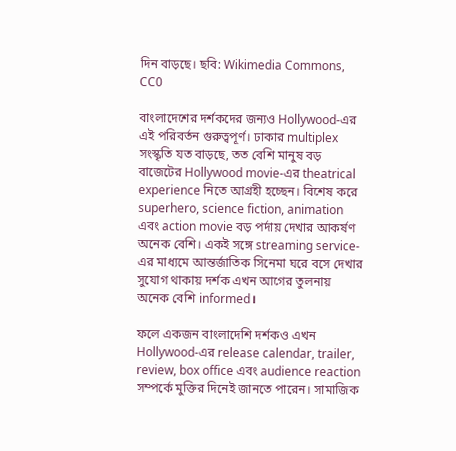দিন বাড়ছে। ছবি: Wikimedia Commons, CC0

বাংলাদেশের দর্শকদের জন্যও Hollywood-এর এই পরিবর্তন গুরুত্বপূর্ণ। ঢাকার multiplex সংস্কৃতি যত বাড়ছে, তত বেশি মানুষ বড় বাজেটের Hollywood movie-এর theatrical experience নিতে আগ্রহী হচ্ছেন। বিশেষ করে superhero, science fiction, animation এবং action movie বড় পর্দায় দেখার আকর্ষণ অনেক বেশি। একই সঙ্গে streaming service-এর মাধ্যমে আন্তর্জাতিক সিনেমা ঘরে বসে দেখার সুযোগ থাকায় দর্শক এখন আগের তুলনায় অনেক বেশি informed।

ফলে একজন বাংলাদেশি দর্শকও এখন Hollywood-এর release calendar, trailer, review, box office এবং audience reaction সম্পর্কে মুক্তির দিনেই জানতে পারেন। সামাজিক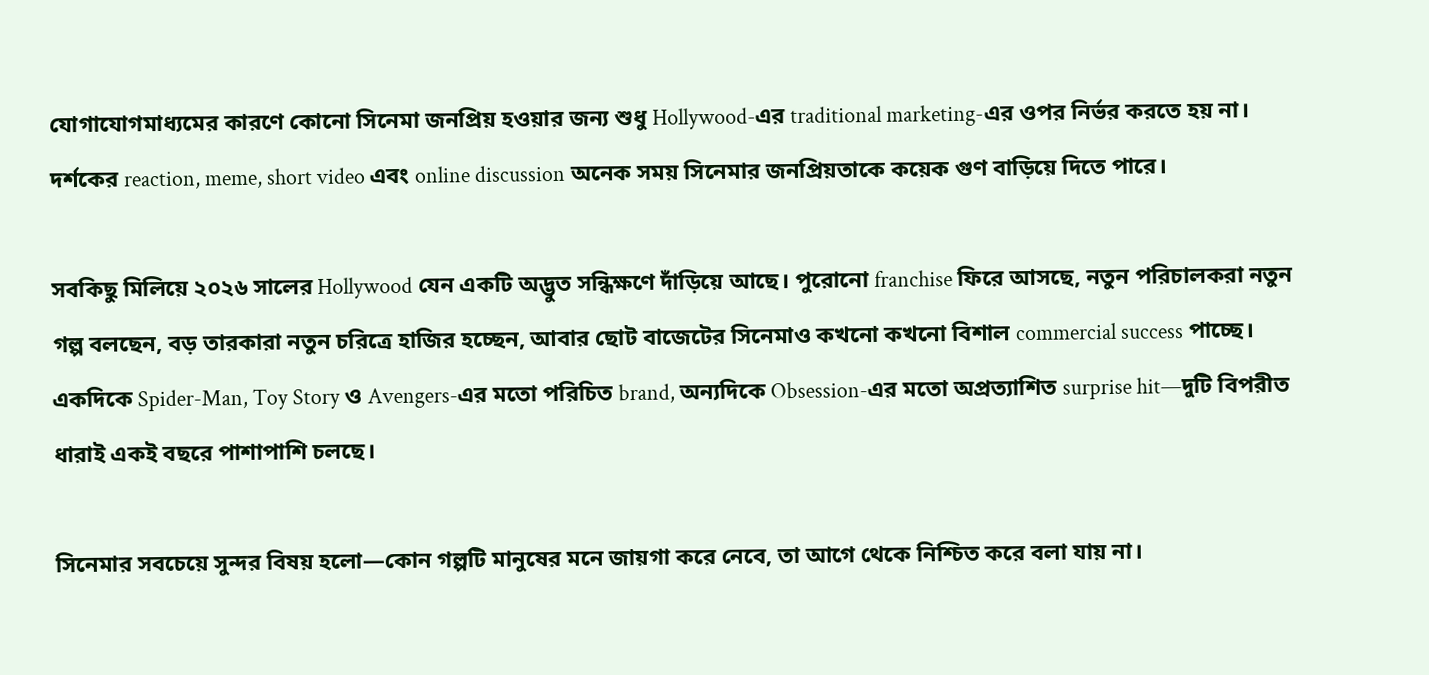যোগাযোগমাধ্যমের কারণে কোনো সিনেমা জনপ্রিয় হওয়ার জন্য শুধু Hollywood-এর traditional marketing-এর ওপর নির্ভর করতে হয় না। দর্শকের reaction, meme, short video এবং online discussion অনেক সময় সিনেমার জনপ্রিয়তাকে কয়েক গুণ বাড়িয়ে দিতে পারে।

সবকিছু মিলিয়ে ২০২৬ সালের Hollywood যেন একটি অদ্ভুত সন্ধিক্ষণে দাঁড়িয়ে আছে। পুরোনো franchise ফিরে আসছে, নতুন পরিচালকরা নতুন গল্প বলছেন, বড় তারকারা নতুন চরিত্রে হাজির হচ্ছেন, আবার ছোট বাজেটের সিনেমাও কখনো কখনো বিশাল commercial success পাচ্ছে। একদিকে Spider-Man, Toy Story ও Avengers-এর মতো পরিচিত brand, অন্যদিকে Obsession-এর মতো অপ্রত্যাশিত surprise hit—দুটি বিপরীত ধারাই একই বছরে পাশাপাশি চলছে।

সিনেমার সবচেয়ে সুন্দর বিষয় হলো—কোন গল্পটি মানুষের মনে জায়গা করে নেবে, তা আগে থেকে নিশ্চিত করে বলা যায় না।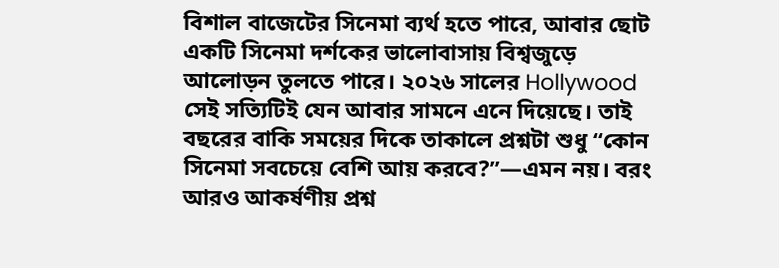বিশাল বাজেটের সিনেমা ব্যর্থ হতে পারে, আবার ছোট একটি সিনেমা দর্শকের ভালোবাসায় বিশ্বজুড়ে আলোড়ন তুলতে পারে। ২০২৬ সালের Hollywood সেই সত্যিটিই যেন আবার সামনে এনে দিয়েছে। তাই বছরের বাকি সময়ের দিকে তাকালে প্রশ্নটা শুধু “কোন সিনেমা সবচেয়ে বেশি আয় করবে?”—এমন নয়। বরং আরও আকর্ষণীয় প্রশ্ন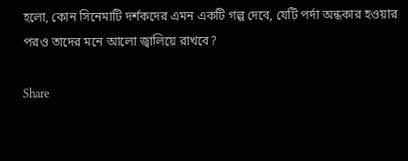হলো, কোন সিনেমাটি দর্শকদের এমন একটি গল্প দেবে, যেটি পর্দা অন্ধকার হওয়ার পরও তাদের মনে আলো জ্বালিয়ে রাখবে?

Share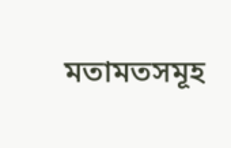মতামতসমূহ